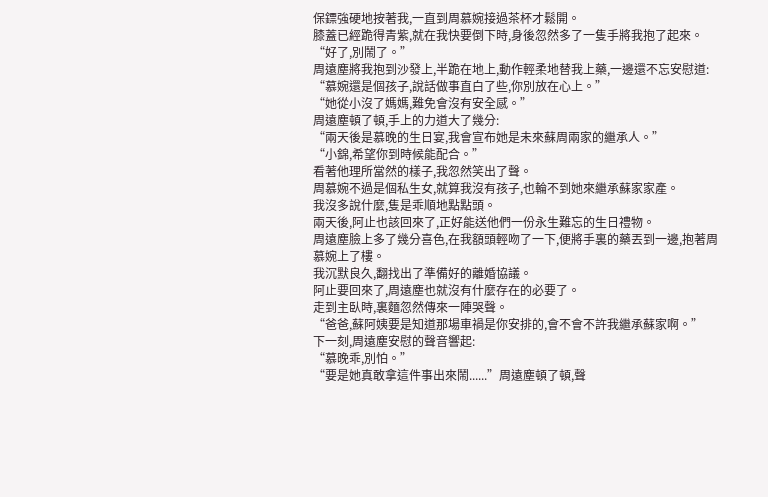保鏢強硬地按著我,一直到周慕婉接過茶杯才鬆開。
膝蓋已經跪得青紫,就在我快要倒下時,身後忽然多了一隻手將我抱了起來。
“好了,別鬧了。”
周遠塵將我抱到沙發上,半跪在地上,動作輕柔地替我上藥,一邊還不忘安慰道:
“慕婉還是個孩子,說話做事直白了些,你別放在心上。”
“她從小沒了媽媽,難免會沒有安全感。”
周遠塵頓了頓,手上的力道大了幾分:
“兩天後是慕晚的生日宴,我會宣布她是未來蘇周兩家的繼承人。”
“小錦,希望你到時候能配合。”
看著他理所當然的樣子,我忽然笑出了聲。
周慕婉不過是個私生女,就算我沒有孩子,也輪不到她來繼承蘇家家產。
我沒多說什麼,隻是乖順地點點頭。
兩天後,阿止也該回來了,正好能送他們一份永生難忘的生日禮物。
周遠塵臉上多了幾分喜色,在我額頭輕吻了一下,便將手裏的藥丟到一邊,抱著周慕婉上了樓。
我沉默良久,翻找出了準備好的離婚協議。
阿止要回來了,周遠塵也就沒有什麼存在的必要了。
走到主臥時,裏麵忽然傳來一陣哭聲。
“爸爸,蘇阿姨要是知道那場車禍是你安排的,會不會不許我繼承蘇家啊。”
下一刻,周遠塵安慰的聲音響起:
“慕晚乖,別怕。”
“要是她真敢拿這件事出來鬧......”周遠塵頓了頓,聲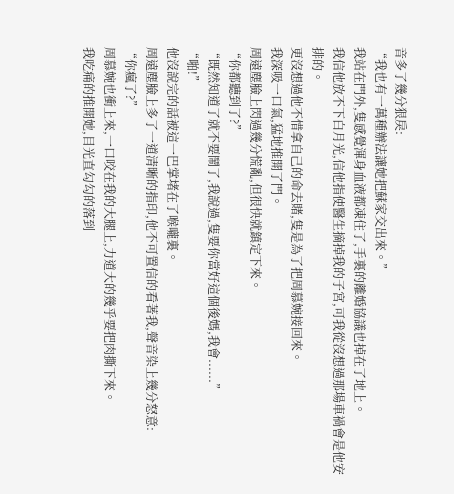音多了幾分狠戾:
“我也有一萬種辦法讓她把蘇家交出來。”
我站在門外,隻感覺渾身血液都凍住了,手裏的離婚協議也掉在了地上。
我信他放不下白月光,信他指使醫生摘掉我的子宮,可我從沒想過那場車禍會是他安排的。
更沒想過他不惜拿自己的命去賭,隻是為了把周慕婉接回來。
我深吸一口氣,猛地推開了門。
周遠塵臉上閃過幾分慌亂,但很快就鎮定下來。
“你都聽到了?”
“既然知道了就不要鬧了,我說過,隻要你當好這個後媽,我會......”
“啪!”
他沒說完的話被這一巴掌堵在了喉嚨裏。
周遠塵臉上多了一道清晰的指印,他不可置信的看著我,聲音染上幾分怒意:
“你瘋了?”
周慕婉也衝上來,一口咬在我的大腿上,力道大的幾乎要把肉撕下來。
我吃痛的推開她,目光直勾勾的落到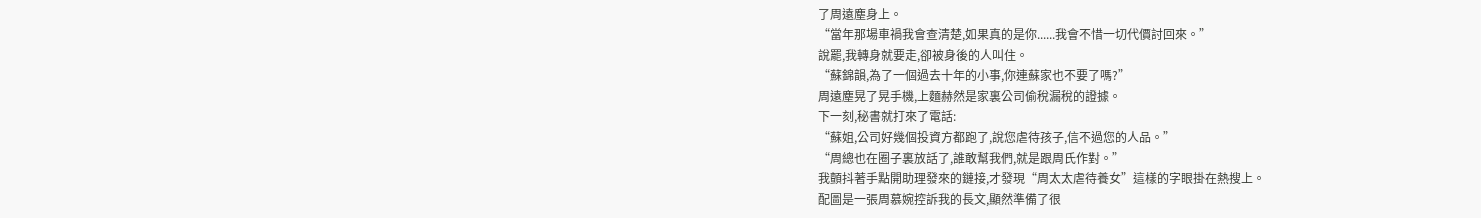了周遠塵身上。
“當年那場車禍我會查清楚,如果真的是你......我會不惜一切代價討回來。”
說罷,我轉身就要走,卻被身後的人叫住。
“蘇錦韻,為了一個過去十年的小事,你連蘇家也不要了嗎?”
周遠塵晃了晃手機,上麵赫然是家裏公司偷稅漏稅的證據。
下一刻,秘書就打來了電話:
“蘇姐,公司好幾個投資方都跑了,說您虐待孩子,信不過您的人品。”
“周總也在圈子裏放話了,誰敢幫我們,就是跟周氏作對。”
我顫抖著手點開助理發來的鏈接,才發現“周太太虐待養女”這樣的字眼掛在熱搜上。
配圖是一張周慕婉控訴我的長文,顯然準備了很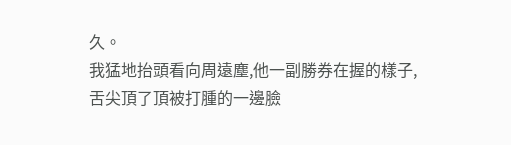久。
我猛地抬頭看向周遠塵,他一副勝券在握的樣子,舌尖頂了頂被打腫的一邊臉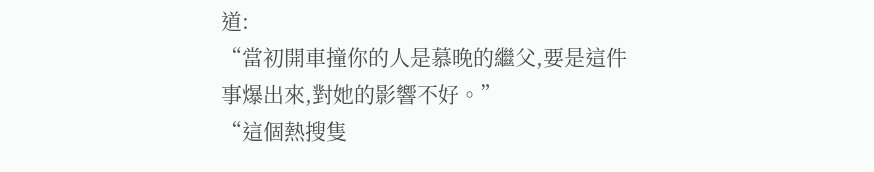道:
“當初開車撞你的人是慕晚的繼父,要是這件事爆出來,對她的影響不好。”
“這個熱搜隻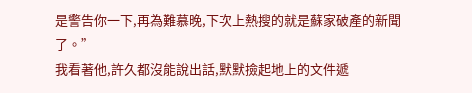是警告你一下,再為難慕晚,下次上熱搜的就是蘇家破產的新聞了。”
我看著他,許久都沒能說出話,默默撿起地上的文件遞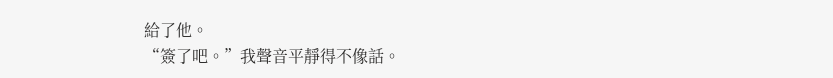給了他。
“簽了吧。”我聲音平靜得不像話。